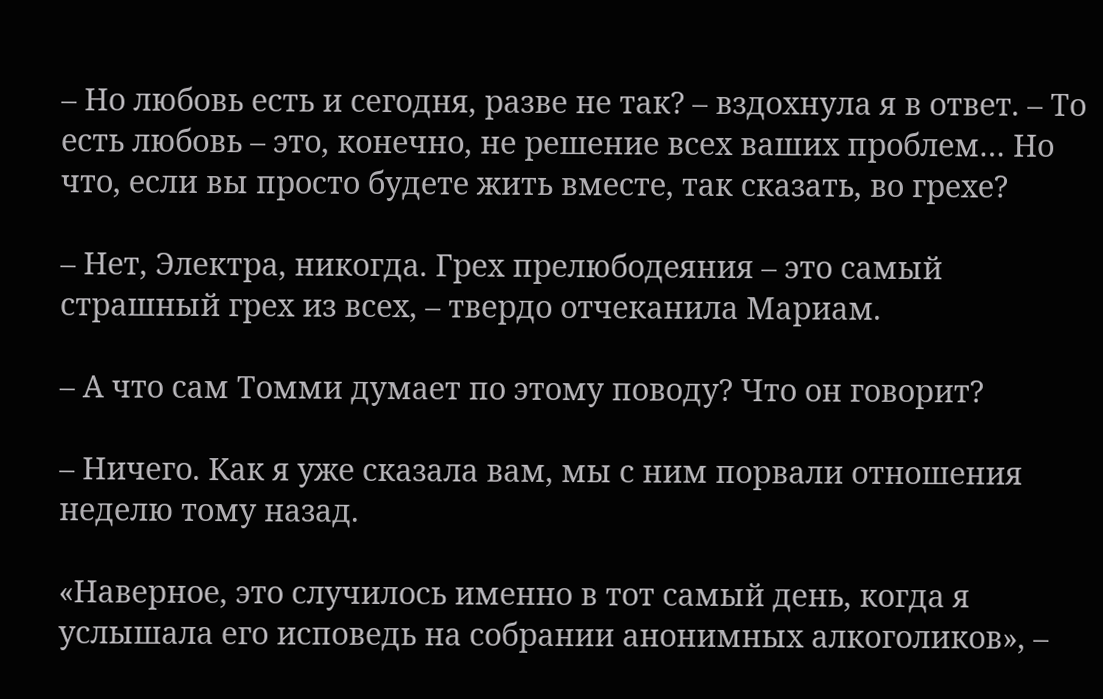– Но любовь есть и сегодня, разве не так? – вздохнула я в ответ. – То есть любовь – это, конечно, не решение всех ваших проблем… Но что, если вы просто будете жить вместе, так сказать, во грехе?

– Нет, Электра, никогда. Грех прелюбодеяния – это самый страшный грех из всех, – твердо отчеканила Мариам.

– А что сам Томми думает по этому поводу? Что он говорит?

– Ничего. Как я уже сказала вам, мы с ним порвали отношения неделю тому назад.

«Наверное, это случилось именно в тот самый день, когда я услышала его исповедь на собрании анонимных алкоголиков», –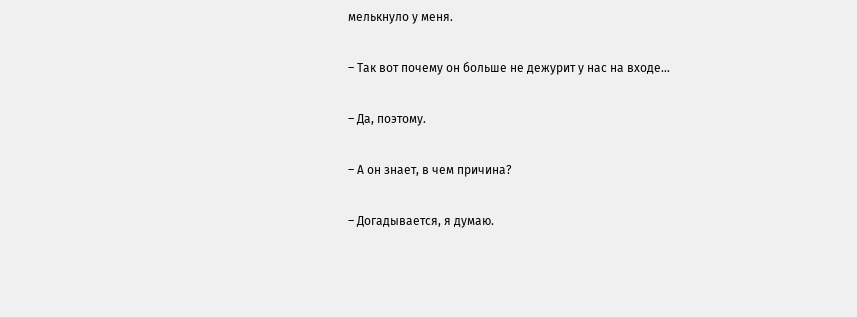мелькнуло у меня.

– Так вот почему он больше не дежурит у нас на входе…

– Да, поэтому.

– А он знает, в чем причина?

– Догадывается, я думаю.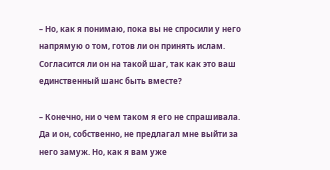– Но, как я понимаю, пока вы не спросили у него напрямую о том, готов ли он принять ислам. Согласится ли он на такой шаг, так как это ваш единственный шанс быть вместе?

– Конечно, ни о чем таком я его не спрашивала. Да и он, собственно, не предлагал мне выйти за него замуж. Но, как я вам уже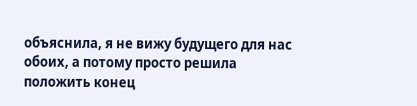объяснила, я не вижу будущего для нас обоих, а потому просто решила положить конец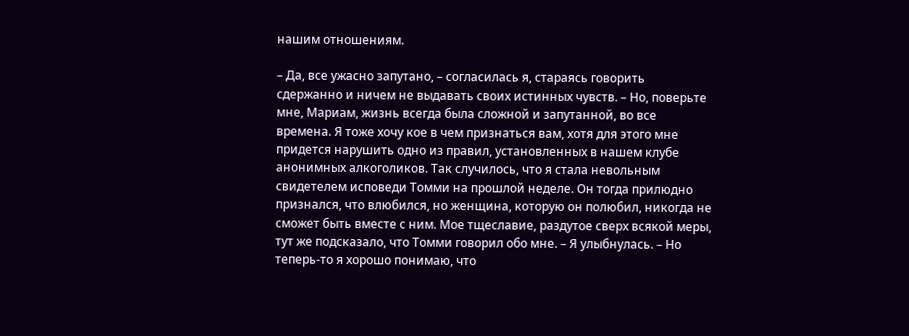нашим отношениям.

– Да, все ужасно запутано, – согласилась я, стараясь говорить сдержанно и ничем не выдавать своих истинных чувств. – Но, поверьте мне, Мариам, жизнь всегда была сложной и запутанной, во все времена. Я тоже хочу кое в чем признаться вам, хотя для этого мне придется нарушить одно из правил, установленных в нашем клубе анонимных алкоголиков. Так случилось, что я стала невольным свидетелем исповеди Томми на прошлой неделе. Он тогда прилюдно признался, что влюбился, но женщина, которую он полюбил, никогда не сможет быть вместе с ним. Мое тщеславие, раздутое сверх всякой меры, тут же подсказало, что Томми говорил обо мне. – Я улыбнулась. – Но теперь-то я хорошо понимаю, что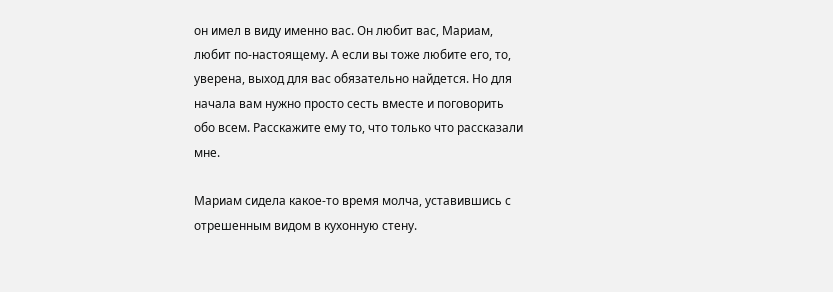он имел в виду именно вас. Он любит вас, Мариам, любит по-настоящему. А если вы тоже любите его, то, уверена, выход для вас обязательно найдется. Но для начала вам нужно просто сесть вместе и поговорить обо всем. Расскажите ему то, что только что рассказали мне.

Мариам сидела какое-то время молча, уставившись с отрешенным видом в кухонную стену.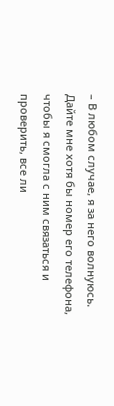– В любом случае, я за него волнуюсь. Дайте мне хотя бы номер его телефона, чтобы я смогла с ним связаться и проверить, все ли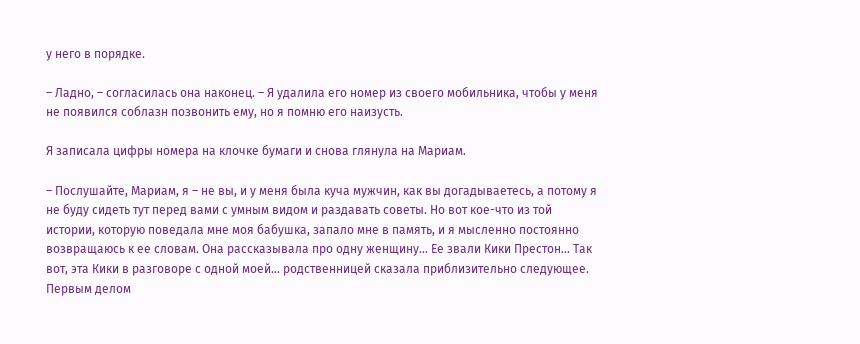у него в порядке.

– Ладно, – согласилась она наконец. – Я удалила его номер из своего мобильника, чтобы у меня не появился соблазн позвонить ему, но я помню его наизусть.

Я записала цифры номера на клочке бумаги и снова глянула на Мариам.

– Послушайте, Мариам, я – не вы, и у меня была куча мужчин, как вы догадываетесь, а потому я не буду сидеть тут перед вами с умным видом и раздавать советы. Но вот кое-что из той истории, которую поведала мне моя бабушка, запало мне в память, и я мысленно постоянно возвращаюсь к ее словам. Она рассказывала про одну женщину… Ее звали Кики Престон… Так вот, эта Кики в разговоре с одной моей… родственницей сказала приблизительно следующее. Первым делом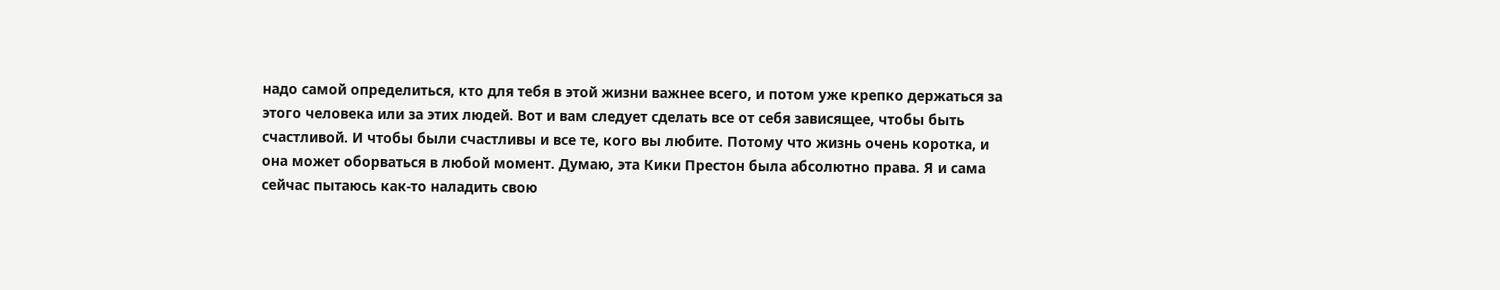надо самой определиться, кто для тебя в этой жизни важнее всего, и потом уже крепко держаться за этого человека или за этих людей. Вот и вам следует сделать все от себя зависящее, чтобы быть счастливой. И чтобы были счастливы и все те, кого вы любите. Потому что жизнь очень коротка, и она может оборваться в любой момент. Думаю, эта Кики Престон была абсолютно права. Я и сама сейчас пытаюсь как-то наладить свою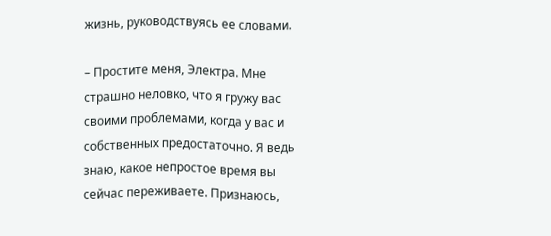жизнь, руководствуясь ее словами.

– Простите меня, Электра. Мне страшно неловко, что я гружу вас своими проблемами, когда у вас и собственных предостаточно. Я ведь знаю, какое непростое время вы сейчас переживаете. Признаюсь,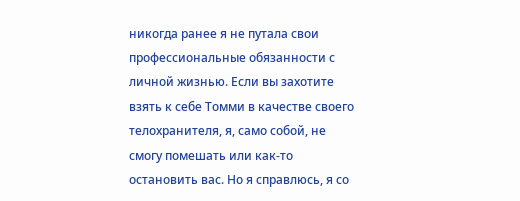никогда ранее я не путала свои профессиональные обязанности с личной жизнью. Если вы захотите взять к себе Томми в качестве своего телохранителя, я, само собой, не смогу помешать или как-то остановить вас. Но я справлюсь, я со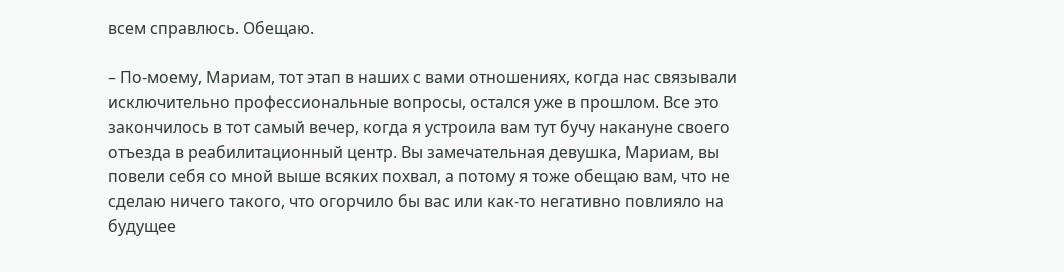всем справлюсь. Обещаю.

– По-моему, Мариам, тот этап в наших с вами отношениях, когда нас связывали исключительно профессиональные вопросы, остался уже в прошлом. Все это закончилось в тот самый вечер, когда я устроила вам тут бучу накануне своего отъезда в реабилитационный центр. Вы замечательная девушка, Мариам, вы повели себя со мной выше всяких похвал, а потому я тоже обещаю вам, что не сделаю ничего такого, что огорчило бы вас или как-то негативно повлияло на будущее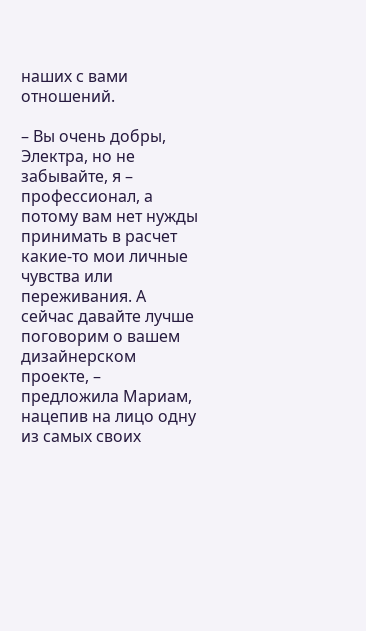наших с вами отношений.

– Вы очень добры, Электра, но не забывайте, я – профессионал, а потому вам нет нужды принимать в расчет какие-то мои личные чувства или переживания. А сейчас давайте лучше поговорим о вашем дизайнерском проекте, – предложила Мариам, нацепив на лицо одну из самых своих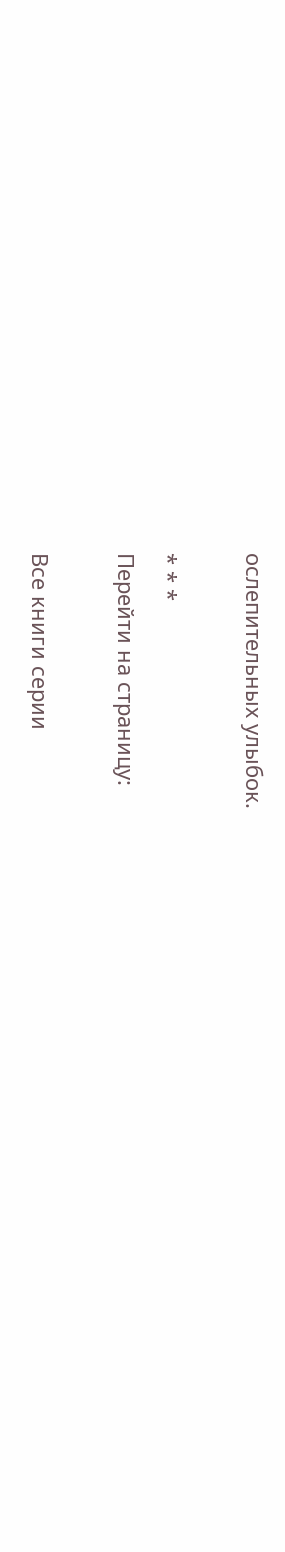ослепительных улыбок.

* * *
Перейти на страницу:

Все книги серии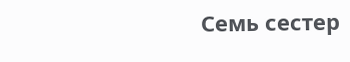Семь сестер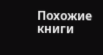Похожие книги